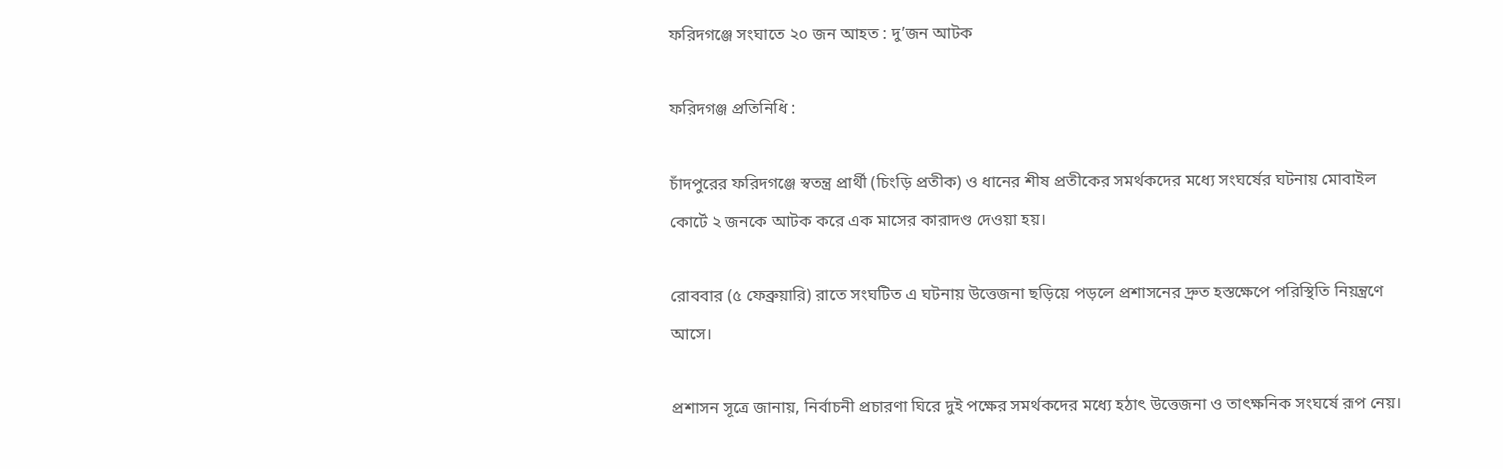ফরিদগঞ্জে সংঘাতে ২০ জন আহত : দু’জন আটক

ফরিদগঞ্জ প্রতিনিধি :

চাঁদপুরের ফরিদগঞ্জে স্বতন্ত্র প্রার্থী (চিংড়ি প্রতীক) ও ধানের শীষ প্রতীকের সমর্থকদের মধ্যে সংঘর্ষের ঘটনায় মোবাইল কোর্টে ২ জনকে আটক করে এক মাসের কারাদণ্ড দেওয়া হয়।

রোববার (৫ ফেব্রুয়ারি) রাতে সংঘটিত এ ঘটনায় উত্তেজনা ছড়িয়ে পড়লে প্রশাসনের দ্রুত হস্তক্ষেপে পরিস্থিতি নিয়ন্ত্রণে আসে।

প্রশাসন সূত্রে জানায়, নির্বাচনী প্রচারণা ঘিরে দুই পক্ষের সমর্থকদের মধ্যে হঠাৎ উত্তেজনা ও তাৎক্ষনিক সংঘর্ষে রূপ নেয়।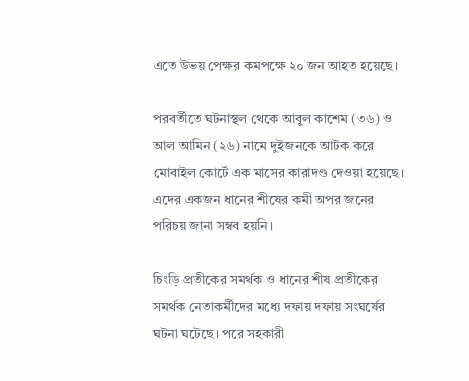এতে উভয় পেক্ষর কমপক্ষে ২০ জন আহত হয়েছে।

পরবর্তীতে ঘটনাস্থল থেকে আবুল কাশেম (৩৬) ও আল আমিন (২৬) নামে দুইজনকে আটক করে মোবাইল কোর্টে এক মাসের কারাদণ্ড দেওয়া হয়েছে। এদের একজন ধানের শীষের কমী অপর জনের পরিচয় জানা সম্বব হয়নি।

চিংড়ি প্রতীকের সমর্থক ও ধানের শীষ প্রতীকের সমর্থক নেতাকর্মীদের মধ্যে দফায় দফায় সংঘর্ষের ঘটনা ঘটেছে। পরে সহকারী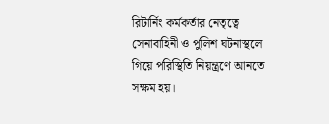রিটার্নিং কর্মকর্তার নেতৃত্বে সেনাবাহিনী ও পুলিশ ঘটনাস্থলে গিয়ে পরিস্থিতি নিয়ন্ত্রণে আনতে সক্ষম হয়।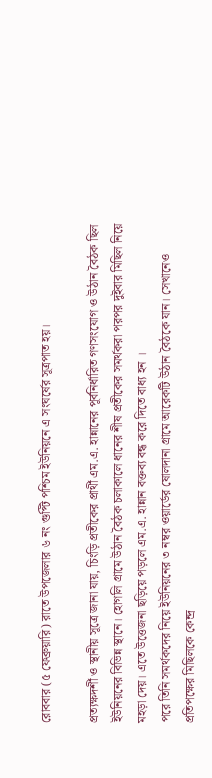রোববার (৫ ফেব্রুয়ারি) রাতে উপজেলার ৬ নং গুপ্টি পশ্চিম ইউনিয়নে এ সংঘর্ষের সূত্রপাত হয়।

প্রত্যক্ষদর্শী ও স্থানীয় সূত্রে জানা যায়, চিংড়ি প্রতীকের প্রার্থী এম.এ. হান্নানের পূর্বনির্ধারিত গণসংযোগ ও উঠান বৈঠক ছিল ইউনিয়নের বিভিন্ন স্থানে। হোগলি গ্রামে উঠান বৈঠক চলাকালে ধানের শীষ প্রতীকের সমর্থকরা পরপর দুইবার মিছিল নিয়ে মহড়া দেয়। এতে উত্তেজনা ছড়িয়ে পড়লে এম.এ. হান্নান বক্তব্য বন্ধ করে দিতে বাধ্য হন ।
পরে তিনি সমর্থকদের নিয়ে ইউনিয়নের ৩ নম্বর ওয়ার্ডের ষোলদানা গ্রামে আরেকটি উঠান বৈঠকে যান। সেখানেও প্রতিপক্ষের মিছিলকে কেন্দ্র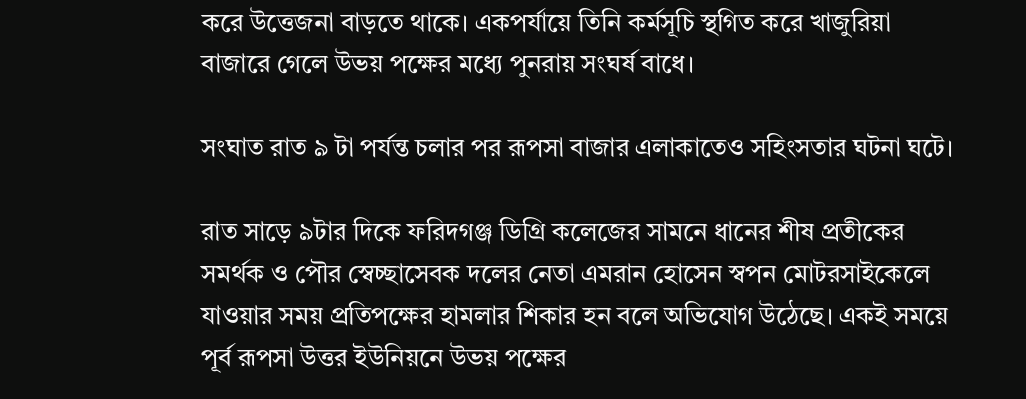করে উত্তেজনা বাড়তে থাকে। একপর্যায়ে তিনি কর্মসূচি স্থগিত করে খাজুরিয়া বাজারে গেলে উভয় পক্ষের মধ্যে পুনরায় সংঘর্ষ বাধে।

সংঘাত রাত ৯ টা পর্যন্ত চলার পর রূপসা বাজার এলাকাতেও সহিংসতার ঘটনা ঘটে।

রাত সাড়ে ৯টার দিকে ফরিদগঞ্জ ডিগ্রি কলেজের সামনে ধানের শীষ প্রতীকের সমর্থক ও পৌর স্বেচ্ছাসেবক দলের নেতা এমরান হোসেন স্বপন মোটরসাইকেলে যাওয়ার সময় প্রতিপক্ষের হামলার শিকার হন বলে অভিযোগ উঠেছে। একই সময়ে পূর্ব রূপসা উত্তর ইউনিয়নে উভয় পক্ষের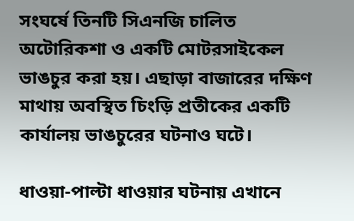সংঘর্ষে তিনটি সিএনজি চালিত অটোরিকশা ও একটি মোটরসাইকেল ভাঙচুর করা হয়। এছাড়া বাজারের দক্ষিণ মাথায় অবস্থিত চিংড়ি প্রতীকের একটি কার্যালয় ভাঙচুরের ঘটনাও ঘটে।

ধাওয়া-পাল্টা ধাওয়ার ঘটনায় এখানে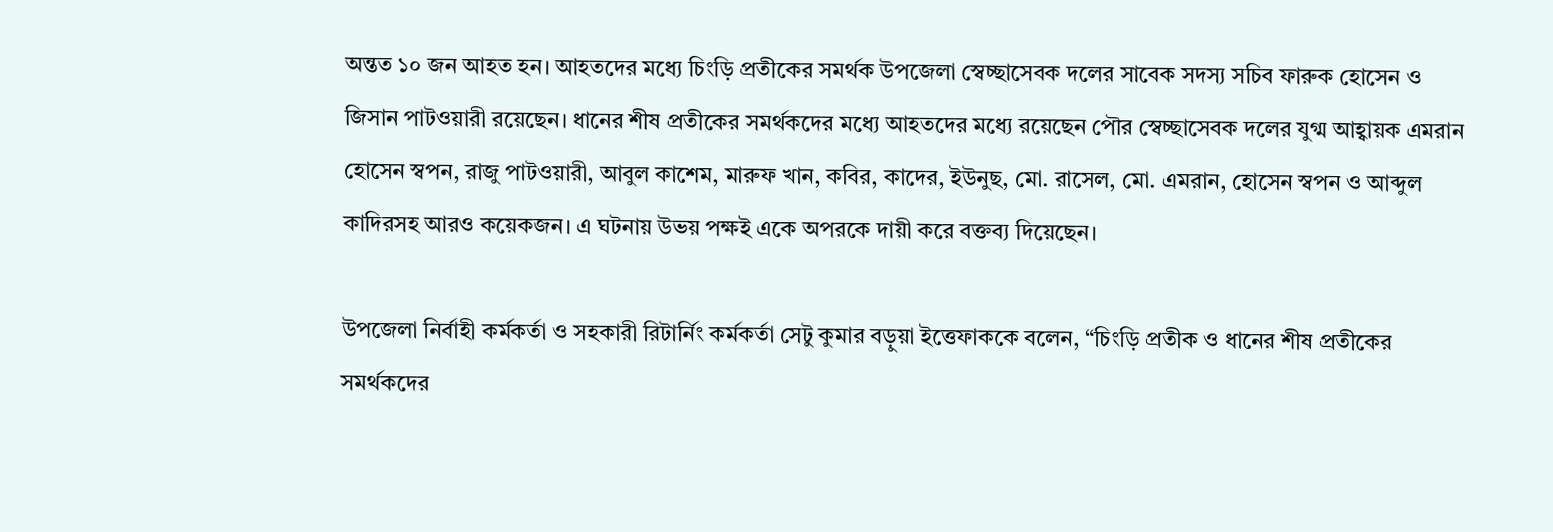অন্তত ১০ জন আহত হন। আহতদের মধ্যে চিংড়ি প্রতীকের সমর্থক উপজেলা স্বেচ্ছাসেবক দলের সাবেক সদস্য সচিব ফারুক হোসেন ও জিসান পাটওয়ারী রয়েছেন। ধানের শীষ প্রতীকের সমর্থকদের মধ্যে আহতদের মধ্যে রয়েছেন পৌর স্বেচ্ছাসেবক দলের যুগ্ম আহ্বায়ক এমরান হোসেন স্বপন, রাজু পাটওয়ারী, আবুল কাশেম, মারুফ খান, কবির, কাদের, ইউনুছ, মো. রাসেল, মো. এমরান, হোসেন স্বপন ও আব্দুল কাদিরসহ আরও কয়েকজন। এ ঘটনায় উভয় পক্ষই একে অপরকে দায়ী করে বক্তব্য দিয়েছেন।

উপজেলা নির্বাহী কর্মকর্তা ও সহকারী রিটার্নিং কর্মকর্তা সেটু কুমার বড়ুয়া ইত্তেফাককে বলেন, “চিংড়ি প্রতীক ও ধানের শীষ প্রতীকের সমর্থকদের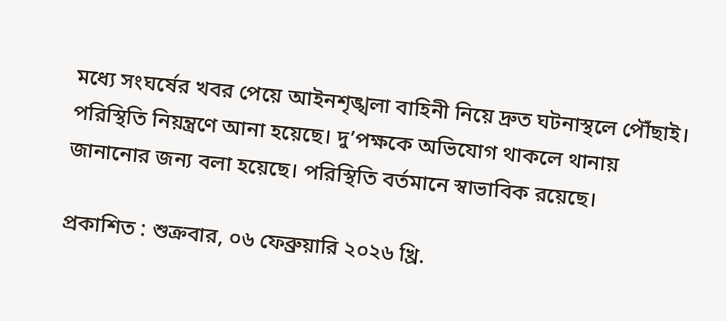মধ্যে সংঘর্ষের খবর পেয়ে আইনশৃঙ্খলা বাহিনী নিয়ে দ্রুত ঘটনাস্থলে পৌঁছাই। পরিস্থিতি নিয়ন্ত্রণে আনা হয়েছে। দু’পক্ষকে অভিযোগ থাকলে থানায় জানানোর জন্য বলা হয়েছে। পরিস্থিতি বর্তমানে স্বাভাবিক রয়েছে।

প্রকাশিত : শুক্রবার, ০৬ ফেব্রুয়ারি ২০২৬ খ্রি.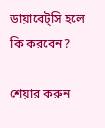ডায়াবেট্সি হলে কি করবেন?

শেয়ার করুন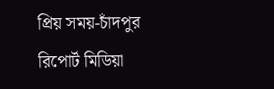প্রিয় সময়-চাঁদপুর রিপোর্ট মিডিয়া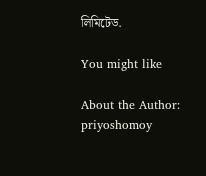লিমিটেড.

You might like

About the Author: priyoshomoy